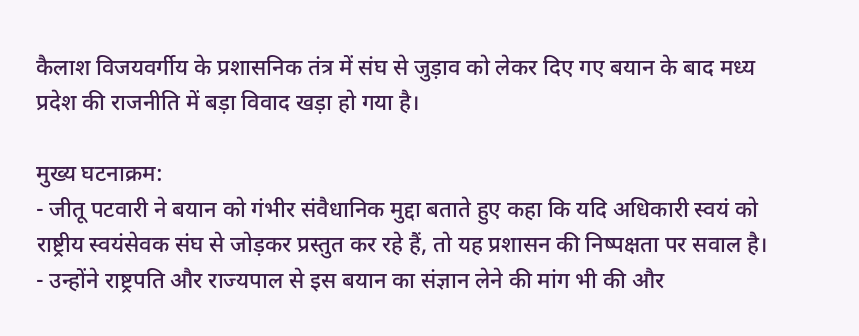कैलाश विजयवर्गीय के प्रशासनिक तंत्र में संघ से जुड़ाव को लेकर दिए गए बयान के बाद मध्य प्रदेश की राजनीति में बड़ा विवाद खड़ा हो गया है।

मुख्य घटनाक्रम:
- जीतू पटवारी ने बयान को गंभीर संवैधानिक मुद्दा बताते हुए कहा कि यदि अधिकारी स्वयं को राष्ट्रीय स्वयंसेवक संघ से जोड़कर प्रस्तुत कर रहे हैं, तो यह प्रशासन की निष्पक्षता पर सवाल है।
- उन्होंने राष्ट्रपति और राज्यपाल से इस बयान का संज्ञान लेने की मांग भी की और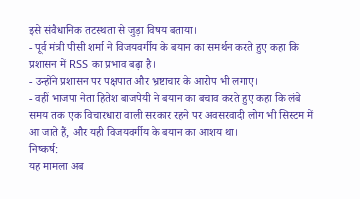इसे संवैधानिक तटस्थता से जुड़ा विषय बताया।
- पूर्व मंत्री पीसी शर्मा ने विजयवर्गीय के बयान का समर्थन करते हुए कहा कि प्रशासन में RSS का प्रभाव बढ़ा है।
- उन्होंने प्रशासन पर पक्षपात और भ्रष्टाचार के आरोप भी लगाए।
- वहीं भाजपा नेता हितेश बाजपेयी ने बयान का बचाव करते हुए कहा कि लंबे समय तक एक विचारधारा वाली सरकार रहने पर अवसरवादी लोग भी सिस्टम में आ जाते हैं, और यही विजयवर्गीय के बयान का आशय था।
निष्कर्ष:
यह मामला अब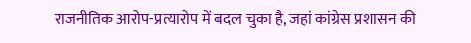राजनीतिक आरोप-प्रत्यारोप में बदल चुका है, जहां कांग्रेस प्रशासन की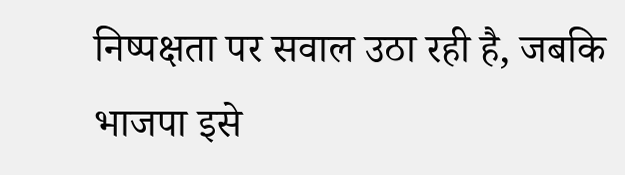निष्पक्षता पर सवाल उठा रही है, जबकि भाजपा इसे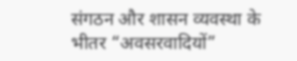संगठन और शासन व्यवस्था के भीतर “अवसरवादियों”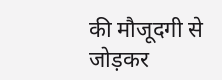की मौजूदगी से जोड़कर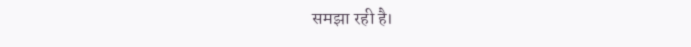समझा रही है।